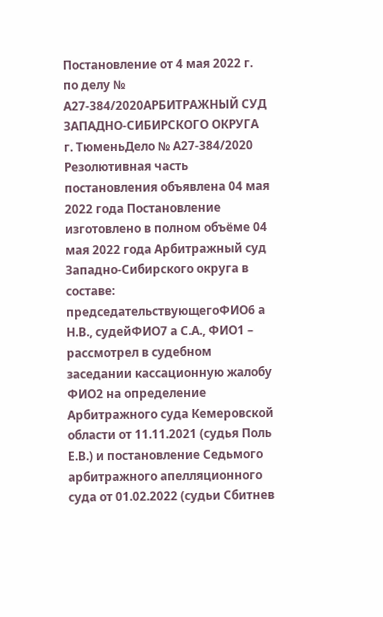Постановление от 4 мая 2022 г. по делу № А27-384/2020АРБИТРАЖНЫЙ СУД ЗАПАДНО-СИБИРСКОГО ОКРУГА г. ТюменьДело № А27-384/2020 Резолютивная часть постановления объявлена 04 мая 2022 года Постановление изготовлено в полном объёме 04 мая 2022 года Арбитражный суд Западно-Сибирского округа в составе: председательствующегоФИО6 а Н.В., судейФИО7 а С.А., ФИО1 – рассмотрел в судебном заседании кассационную жалобу ФИО2 на определение Арбитражного суда Кемеровской области от 11.11.2021 (судья Поль Е.В.) и постановление Седьмого арбитражного апелляционного суда от 01.02.2022 (судьи Сбитнев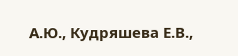А.Ю., Кудряшева Е.В.,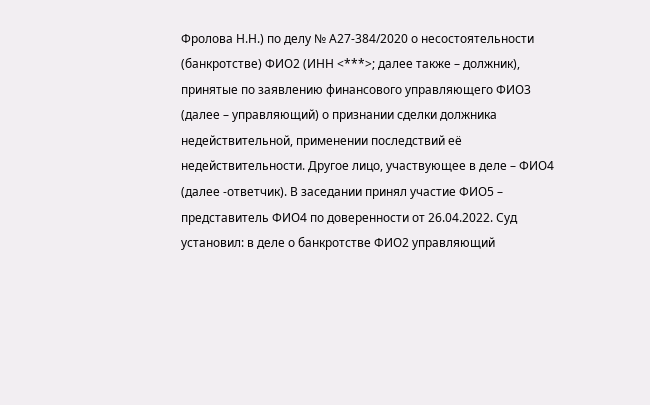Фролова Н.Н.) по делу № А27-384/2020 о несостоятельности (банкротстве) ФИО2 (ИНН <***>; далее также – должник), принятые по заявлению финансового управляющего ФИО3 (далее – управляющий) о признании сделки должника недействительной, применении последствий её недействительности. Другое лицо, участвующее в деле – ФИО4 (далее -ответчик). В заседании принял участие ФИО5 – представитель ФИО4 по доверенности от 26.04.2022. Суд установил: в деле о банкротстве ФИО2 управляющий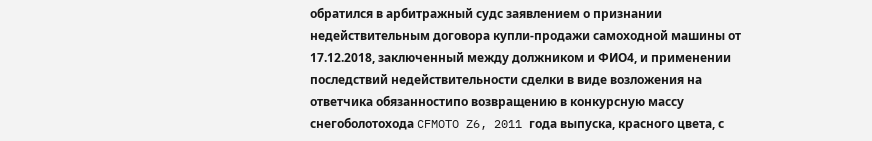обратился в арбитражный судс заявлением о признании недействительным договора купли-продажи самоходной машины от 17.12.2018, заключенный между должником и ФИО4, и применении последствий недействительности сделки в виде возложения на ответчика обязанностипо возвращению в конкурсную массу снегоболотохода CFMOTO Z6, 2011 года выпуска, красного цвета, с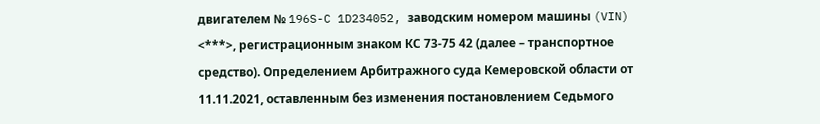двигателем № 196S-C 1D234052, заводским номером машины (VIN) <***>, регистрационным знаком КС 73-75 42 (далее – транспортное средство). Определением Арбитражного суда Кемеровской области от 11.11.2021, оставленным без изменения постановлением Седьмого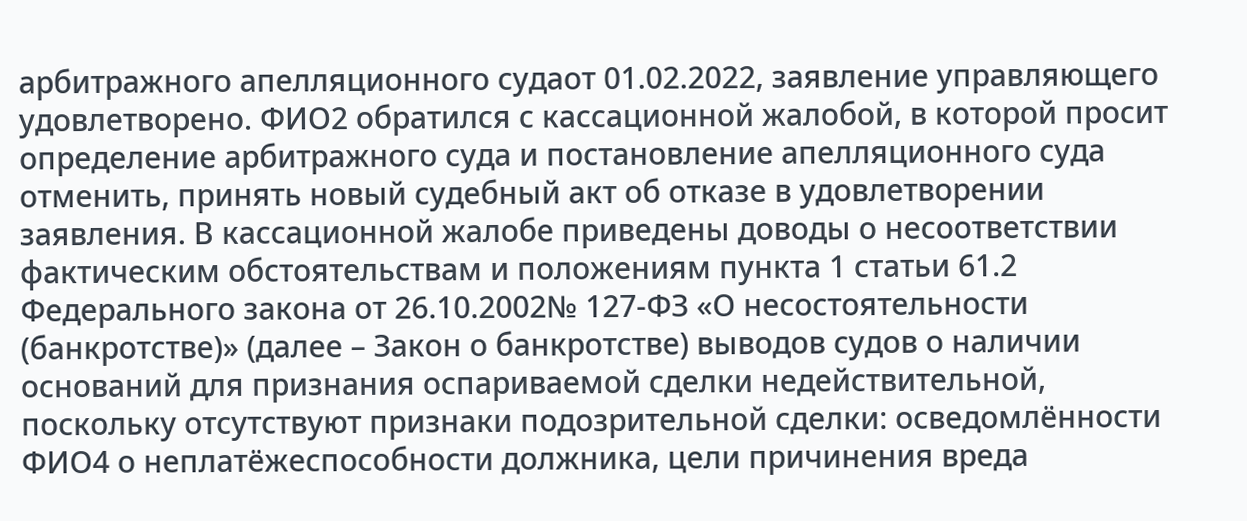арбитражного апелляционного судаот 01.02.2022, заявление управляющего удовлетворено. ФИО2 обратился с кассационной жалобой, в которой просит определение арбитражного суда и постановление апелляционного суда отменить, принять новый судебный акт об отказе в удовлетворении заявления. В кассационной жалобе приведены доводы о несоответствии фактическим обстоятельствам и положениям пункта 1 статьи 61.2 Федерального закона от 26.10.2002№ 127-ФЗ «О несостоятельности (банкротстве)» (далее – Закон о банкротстве) выводов судов о наличии оснований для признания оспариваемой сделки недействительной, поскольку отсутствуют признаки подозрительной сделки: осведомлённости ФИО4 о неплатёжеспособности должника, цели причинения вреда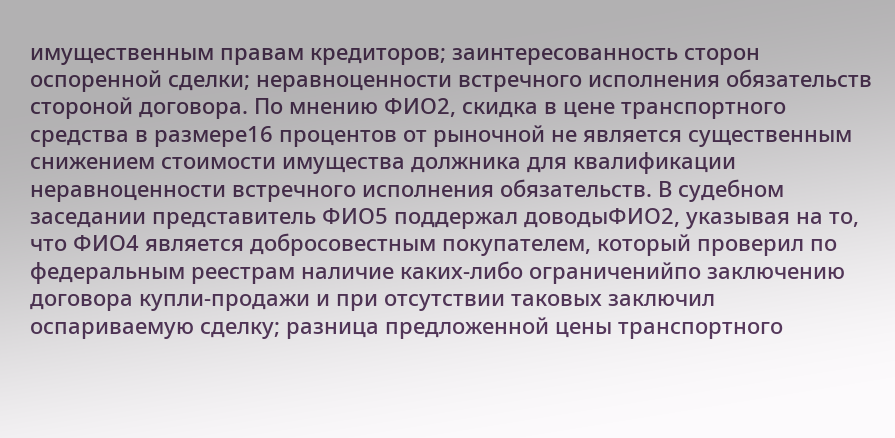имущественным правам кредиторов; заинтересованность сторон оспоренной сделки; неравноценности встречного исполнения обязательств стороной договора. По мнению ФИО2, скидка в цене транспортного средства в размере16 процентов от рыночной не является существенным снижением стоимости имущества должника для квалификации неравноценности встречного исполнения обязательств. В судебном заседании представитель ФИО5 поддержал доводыФИО2, указывая на то, что ФИО4 является добросовестным покупателем, который проверил по федеральным реестрам наличие каких-либо ограниченийпо заключению договора купли-продажи и при отсутствии таковых заключил оспариваемую сделку; разница предложенной цены транспортного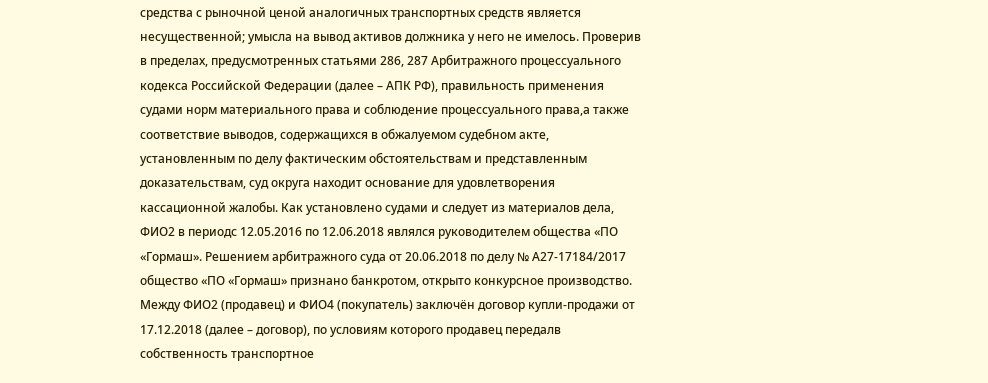средства с рыночной ценой аналогичных транспортных средств является несущественной; умысла на вывод активов должника у него не имелось. Проверив в пределах, предусмотренных статьями 286, 287 Арбитражного процессуального кодекса Российской Федерации (далее – АПК РФ), правильность применения судами норм материального права и соблюдение процессуального права,а также соответствие выводов, содержащихся в обжалуемом судебном акте, установленным по делу фактическим обстоятельствам и представленным доказательствам, суд округа находит основание для удовлетворения кассационной жалобы. Как установлено судами и следует из материалов дела, ФИО2 в периодс 12.05.2016 по 12.06.2018 являлся руководителем общества «ПО «Гормаш». Решением арбитражного суда от 20.06.2018 по делу № А27-17184/2017 общество «ПО «Гормаш» признано банкротом, открыто конкурсное производство. Между ФИО2 (продавец) и ФИО4 (покупатель) заключён договор купли-продажи от 17.12.2018 (далее – договор), по условиям которого продавец передалв собственность транспортное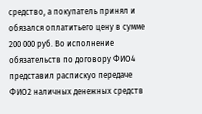средство, а покупатель принял и обязался оплатитьего цену в сумме 200 000 руб. Во исполнение обязательств по договору ФИО4 представил распискуо передаче ФИО2 наличных денежных средств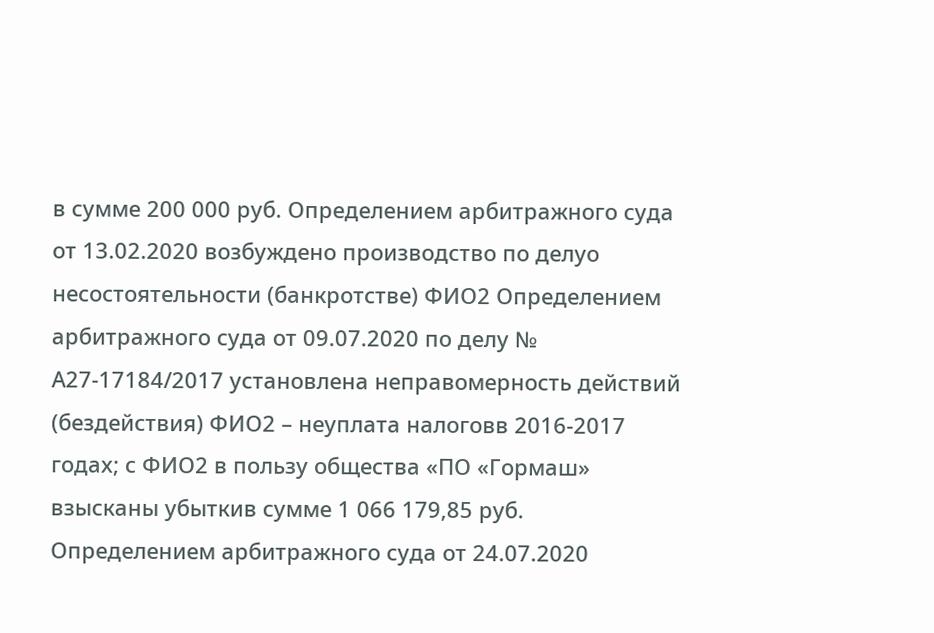в сумме 200 000 руб. Определением арбитражного суда от 13.02.2020 возбуждено производство по делуо несостоятельности (банкротстве) ФИО2 Определением арбитражного суда от 09.07.2020 по делу № А27-17184/2017 установлена неправомерность действий (бездействия) ФИО2 – неуплата налоговв 2016-2017 годах; с ФИО2 в пользу общества «ПО «Гормаш» взысканы убыткив сумме 1 066 179,85 руб. Определением арбитражного суда от 24.07.2020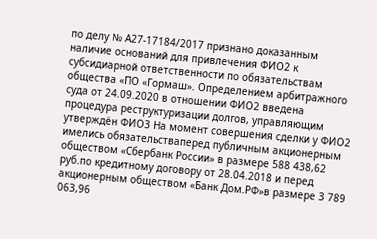по делу № А27-17184/2017 признано доказанным наличие оснований для привлечения ФИО2 к субсидиарной ответственности по обязательствам общества «ПО «Гормаш». Определением арбитражного суда от 24.09.2020 в отношении ФИО2 введена процедура реструктуризации долгов, управляющим утверждён ФИО3 На момент совершения сделки у ФИО2 имелись обязательстваперед публичным акционерным обществом «Сбербанк России» в размере 588 438,62 руб.по кредитному договору от 28.04.2018 и перед акционерным обществом «Банк Дом.РФ»в размере 3 789 063,96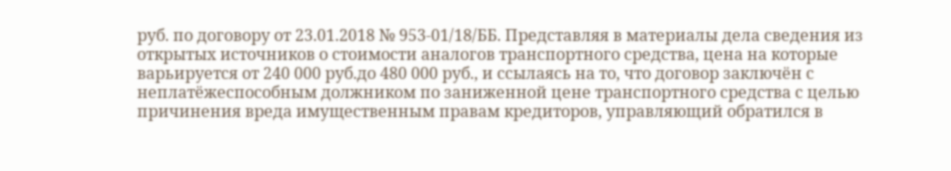руб. по договору от 23.01.2018 № 953-01/18/ББ. Представляя в материалы дела сведения из открытых источников о стоимости аналогов транспортного средства, цена на которые варьируется от 240 000 руб.до 480 000 руб., и ссылаясь на то, что договор заключён с неплатёжеспособным должником по заниженной цене транспортного средства с целью причинения вреда имущественным правам кредиторов, управляющий обратился в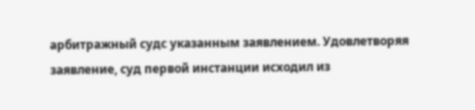арбитражный судс указанным заявлением. Удовлетворяя заявление, суд первой инстанции исходил из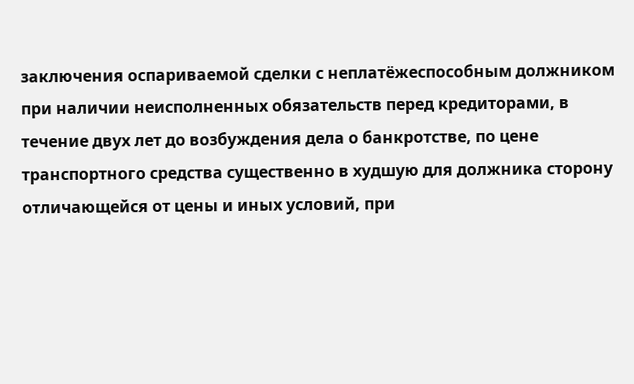заключения оспариваемой сделки с неплатёжеспособным должником при наличии неисполненных обязательств перед кредиторами, в течение двух лет до возбуждения дела о банкротстве, по цене транспортного средства существенно в худшую для должника сторону отличающейся от цены и иных условий, при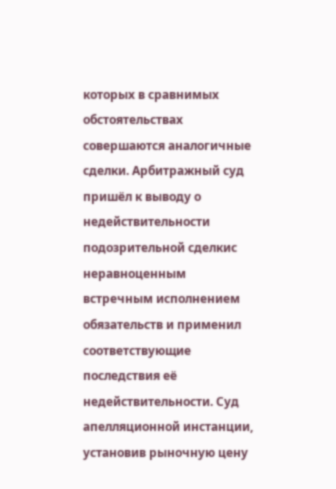которых в сравнимых обстоятельствах совершаются аналогичные сделки. Арбитражный суд пришёл к выводу о недействительности подозрительной сделкис неравноценным встречным исполнением обязательств и применил соответствующие последствия её недействительности. Суд апелляционной инстанции, установив рыночную цену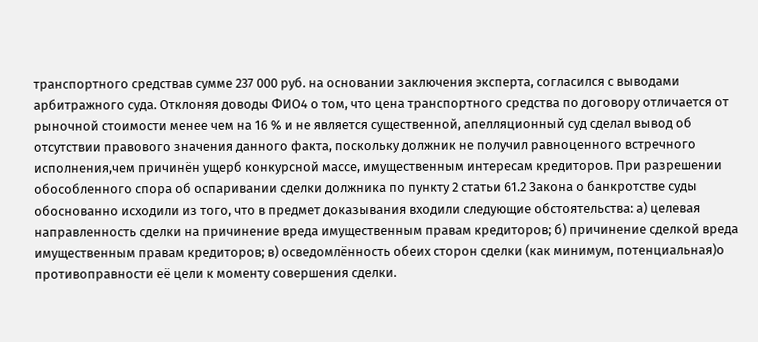транспортного средствав сумме 237 000 руб. на основании заключения эксперта, согласился с выводами арбитражного суда. Отклоняя доводы ФИО4 о том, что цена транспортного средства по договору отличается от рыночной стоимости менее чем на 16 % и не является существенной, апелляционный суд сделал вывод об отсутствии правового значения данного факта, поскольку должник не получил равноценного встречного исполнения,чем причинён ущерб конкурсной массе, имущественным интересам кредиторов. При разрешении обособленного спора об оспаривании сделки должника по пункту 2 статьи 61.2 Закона о банкротстве суды обоснованно исходили из того, что в предмет доказывания входили следующие обстоятельства: а) целевая направленность сделки на причинение вреда имущественным правам кредиторов; б) причинение сделкой вреда имущественным правам кредиторов; в) осведомлённость обеих сторон сделки (как минимум, потенциальная)о противоправности её цели к моменту совершения сделки.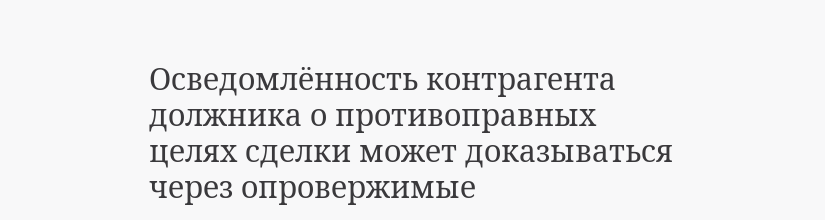Осведомлённость контрагента должника о противоправных целях сделки может доказываться через опровержимые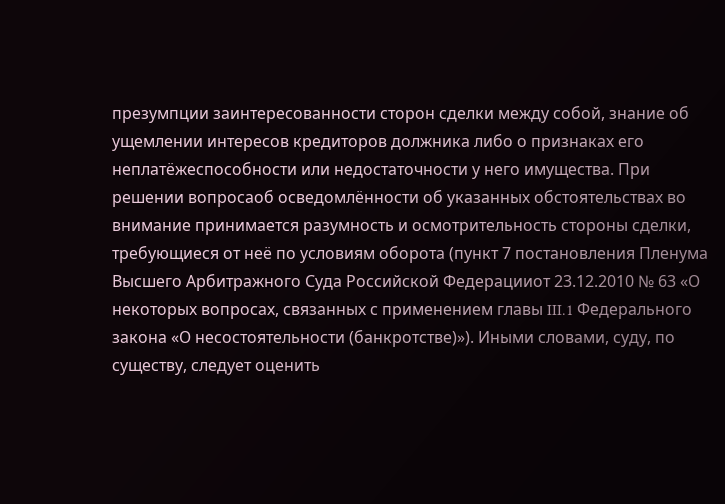презумпции заинтересованности сторон сделки между собой, знание об ущемлении интересов кредиторов должника либо о признаках его неплатёжеспособности или недостаточности у него имущества. При решении вопросаоб осведомлённости об указанных обстоятельствах во внимание принимается разумность и осмотрительность стороны сделки, требующиеся от неё по условиям оборота (пункт 7 постановления Пленума Высшего Арбитражного Суда Российской Федерацииот 23.12.2010 № 63 «О некоторых вопросах, связанных с применением главы III.1 Федерального закона «О несостоятельности (банкротстве)»). Иными словами, суду, по существу, следует оценить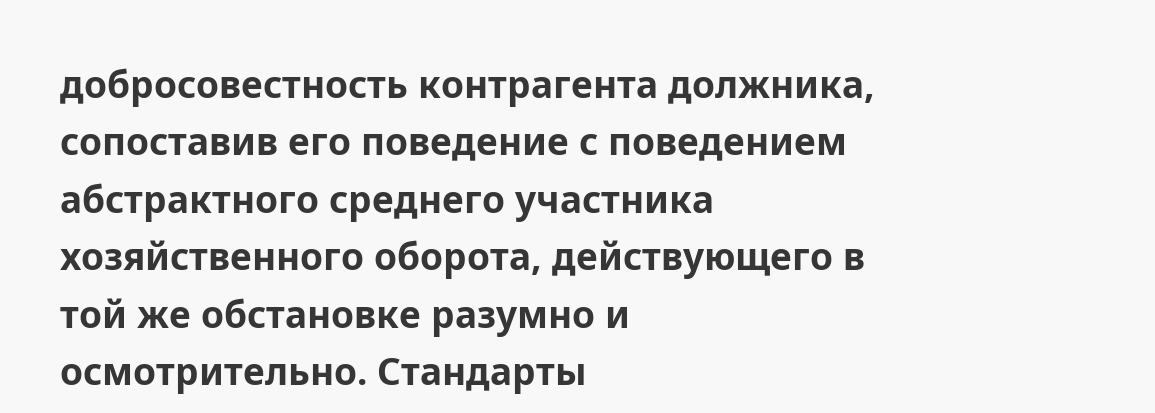добросовестность контрагента должника, сопоставив его поведение с поведением абстрактного среднего участника хозяйственного оборота, действующего в той же обстановке разумно и осмотрительно. Стандарты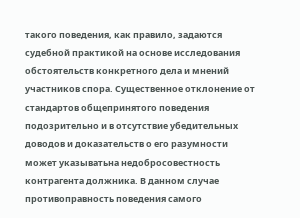такого поведения, как правило, задаются судебной практикой на основе исследования обстоятельств конкретного дела и мнений участников спора. Существенное отклонение от стандартов общепринятого поведения подозрительно и в отсутствие убедительных доводов и доказательств о его разумности может указыватьна недобросовестность контрагента должника. В данном случае противоправность поведения самого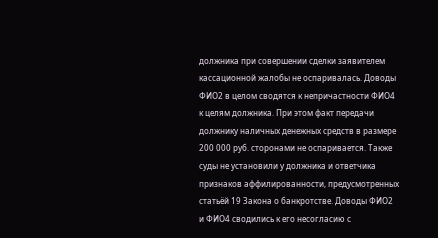должника при совершении сделки заявителем кассационной жалобы не оспаривалась. Доводы ФИО2 в целом сводятся к непричастности ФИО4 к целям должника. При этом факт передачи должнику наличных денежных средств в размере 200 000 руб. сторонами не оспаривается. Также суды не установили у должника и ответчика признаков аффилированности, предусмотренных статьёй 19 Закона о банкротстве. Доводы ФИО2 и ФИО4 сводились к его несогласию с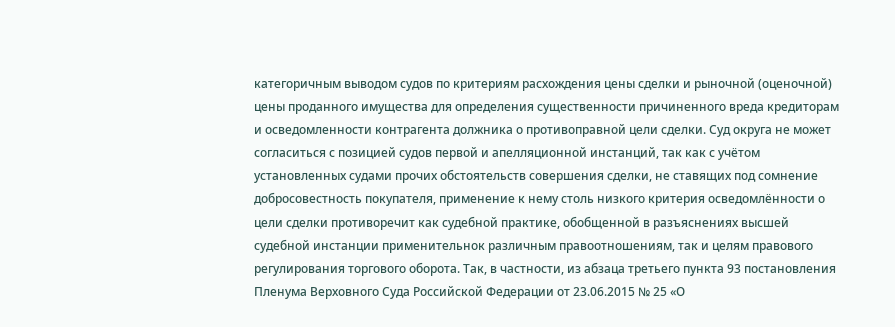категоричным выводом судов по критериям расхождения цены сделки и рыночной (оценочной) цены проданного имущества для определения существенности причиненного вреда кредиторам и осведомленности контрагента должника о противоправной цели сделки. Суд округа не может согласиться с позицией судов первой и апелляционной инстанций, так как с учётом установленных судами прочих обстоятельств совершения сделки, не ставящих под сомнение добросовестность покупателя, применение к нему столь низкого критерия осведомлённости о цели сделки противоречит как судебной практике, обобщенной в разъяснениях высшей судебной инстанции применительнок различным правоотношениям, так и целям правового регулирования торгового оборота. Так, в частности, из абзаца третьего пункта 93 постановления Пленума Верховного Суда Российской Федерации от 23.06.2015 № 25 «О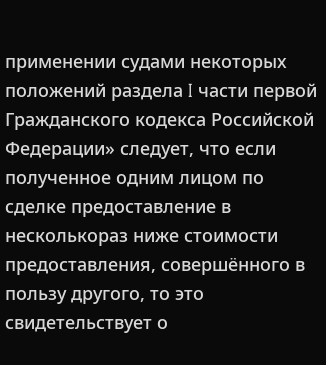применении судами некоторых положений раздела I части первой Гражданского кодекса Российской Федерации» следует, что если полученное одним лицом по сделке предоставление в несколькораз ниже стоимости предоставления, совершённого в пользу другого, то это свидетельствует о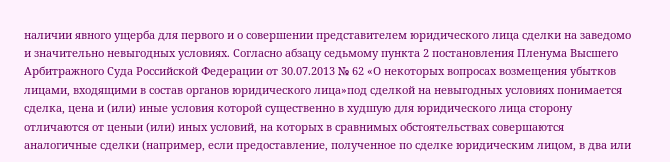наличии явного ущерба для первого и о совершении представителем юридического лица сделки на заведомо и значительно невыгодных условиях. Согласно абзацу седьмому пункта 2 постановления Пленума Высшего Арбитражного Суда Российской Федерации от 30.07.2013 № 62 «О некоторых вопросах возмещения убытков лицами, входящими в состав органов юридического лица»под сделкой на невыгодных условиях понимается сделка, цена и (или) иные условия которой существенно в худшую для юридического лица сторону отличаются от ценыи (или) иных условий, на которых в сравнимых обстоятельствах совершаются аналогичные сделки (например, если предоставление, полученное по сделке юридическим лицом, в два или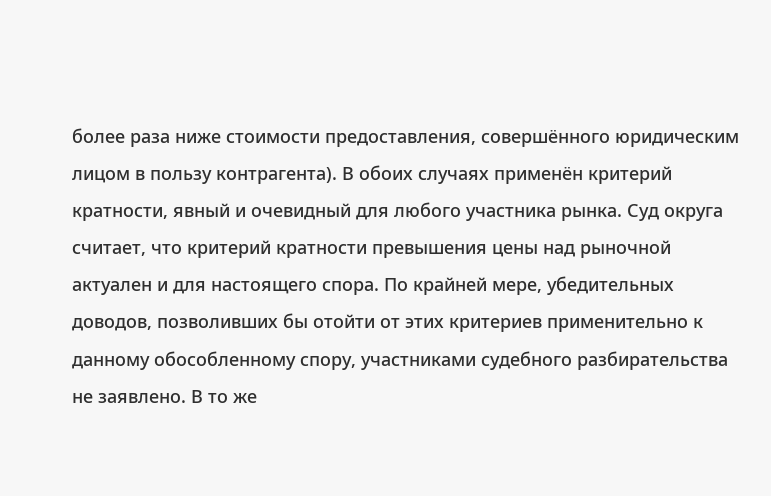более раза ниже стоимости предоставления, совершённого юридическим лицом в пользу контрагента). В обоих случаях применён критерий кратности, явный и очевидный для любого участника рынка. Суд округа считает, что критерий кратности превышения цены над рыночной актуален и для настоящего спора. По крайней мере, убедительных доводов, позволивших бы отойти от этих критериев применительно к данному обособленному спору, участниками судебного разбирательства не заявлено. В то же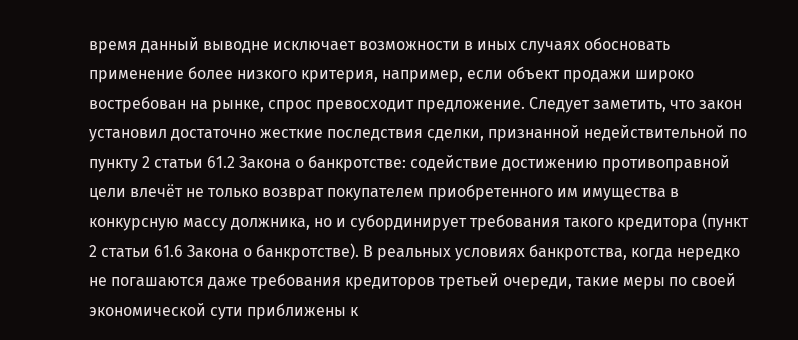время данный выводне исключает возможности в иных случаях обосновать применение более низкого критерия, например, если объект продажи широко востребован на рынке, спрос превосходит предложение. Следует заметить, что закон установил достаточно жесткие последствия сделки, признанной недействительной по пункту 2 статьи 61.2 Закона о банкротстве: содействие достижению противоправной цели влечёт не только возврат покупателем приобретенного им имущества в конкурсную массу должника, но и субординирует требования такого кредитора (пункт 2 статьи 61.6 Закона о банкротстве). В реальных условиях банкротства, когда нередко не погашаются даже требования кредиторов третьей очереди, такие меры по своей экономической сути приближены к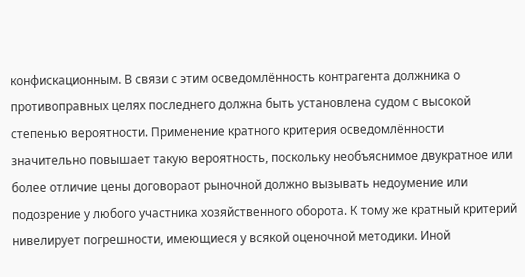конфискационным. В связи с этим осведомлённость контрагента должника о противоправных целях последнего должна быть установлена судом с высокой степенью вероятности. Применение кратного критерия осведомлённости значительно повышает такую вероятность, поскольку необъяснимое двукратное или более отличие цены договораот рыночной должно вызывать недоумение или подозрение у любого участника хозяйственного оборота. К тому же кратный критерий нивелирует погрешности, имеющиеся у всякой оценочной методики. Иной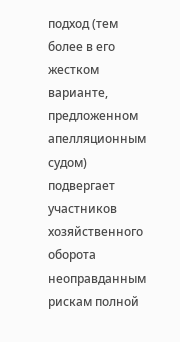подход (тем более в его жестком варианте, предложенном апелляционным судом) подвергает участников хозяйственного оборота неоправданным рискам полной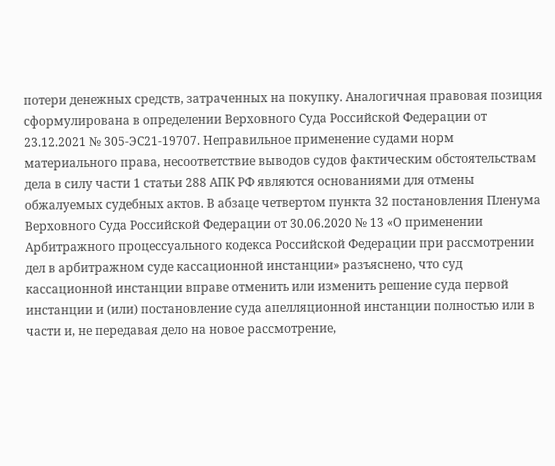потери денежных средств, затраченных на покупку. Аналогичная правовая позиция сформулирована в определении Верховного Суда Российской Федерации от 23.12.2021 № 305-ЭС21-19707. Неправильное применение судами норм материального права, несоответствие выводов судов фактическим обстоятельствам дела в силу части 1 статьи 288 АПК РФ являются основаниями для отмены обжалуемых судебных актов. В абзаце четвертом пункта 32 постановления Пленума Верховного Суда Российской Федерации от 30.06.2020 № 13 «О применении Арбитражного процессуального кодекса Российской Федерации при рассмотрении дел в арбитражном суде кассационной инстанции» разъяснено, что суд кассационной инстанции вправе отменить или изменить решение суда первой инстанции и (или) постановление суда апелляционной инстанции полностью или в части и, не передавая дело на новое рассмотрение,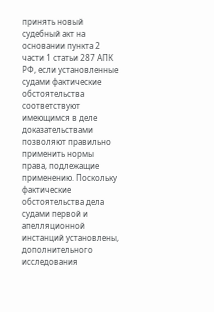принять новый судебный акт на основании пункта 2 части 1 статьи 287 АПК РФ, если установленные судами фактические обстоятельства соответствуют имеющимся в деле доказательствами позволяют правильно применить нормы права, подлежащие применению. Поскольку фактические обстоятельства дела судами первой и апелляционной инстанций установлены, дополнительного исследования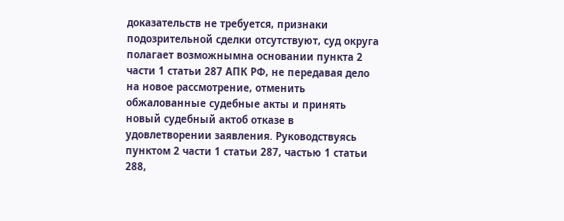доказательств не требуется, признаки подозрительной сделки отсутствуют, суд округа полагает возможнымна основании пункта 2 части 1 статьи 287 АПК РФ, не передавая дело на новое рассмотрение, отменить обжалованные судебные акты и принять новый судебный актоб отказе в удовлетворении заявления. Руководствуясь пунктом 2 части 1 статьи 287, частью 1 статьи 288,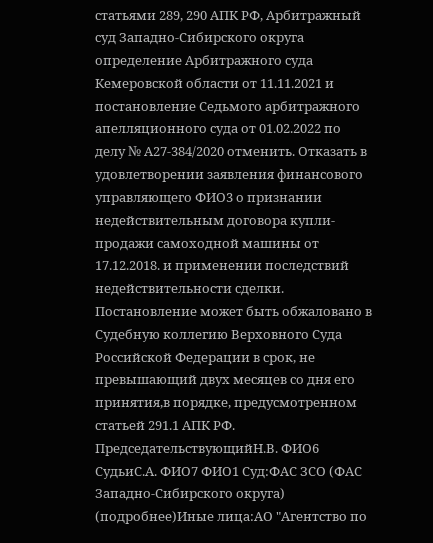статьями 289, 290 АПК РФ, Арбитражный суд Западно-Сибирского округа определение Арбитражного суда Кемеровской области от 11.11.2021 и постановление Седьмого арбитражного апелляционного суда от 01.02.2022 по делу № А27-384/2020 отменить. Отказать в удовлетворении заявления финансового управляющего ФИО3 о признании недействительным договора купли-продажи самоходной машины от 17.12.2018. и применении последствий недействительности сделки. Постановление может быть обжаловано в Судебную коллегию Верховного Суда Российской Федерации в срок, не превышающий двух месяцев со дня его принятия,в порядке, предусмотренном статьей 291.1 АПК РФ. ПредседательствующийН.В. ФИО6 СудьиС.А. ФИО7 ФИО1 Суд:ФАС ЗСО (ФАС Западно-Сибирского округа) (подробнее)Иные лица:АО "Агентство по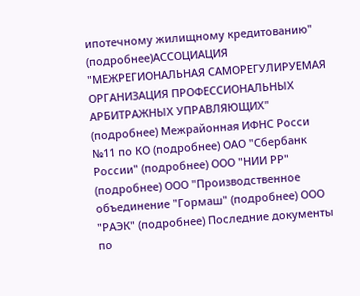ипотечному жилищному кредитованию" (подробнее)АССОЦИАЦИЯ "МЕЖРЕГИОНАЛЬНАЯ САМОРЕГУЛИРУЕМАЯ ОРГАНИЗАЦИЯ ПРОФЕССИОНАЛЬНЫХ АРБИТРАЖНЫХ УПРАВЛЯЮЩИХ" (подробнее) Межрайонная ИФНС Росси №11 по КО (подробнее) ОАО "Сбербанк России" (подробнее) ООО "НИИ РР" (подробнее) ООО "Производственное объединение "Гормаш" (подробнее) ООО "РАЭК" (подробнее) Последние документы по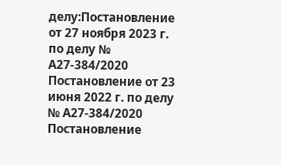делу:Постановление от 27 ноября 2023 г. по делу № А27-384/2020 Постановление от 23 июня 2022 г. по делу № А27-384/2020 Постановление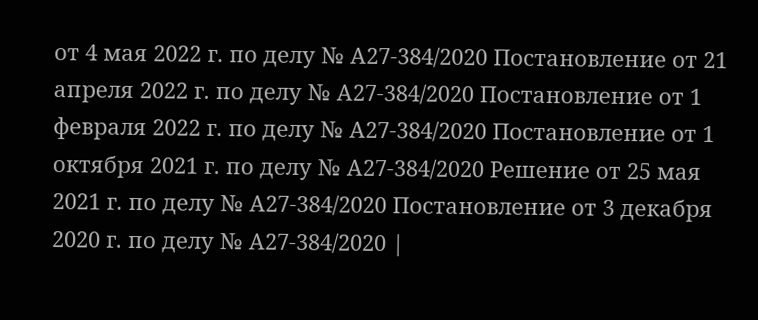от 4 мая 2022 г. по делу № А27-384/2020 Постановление от 21 апреля 2022 г. по делу № А27-384/2020 Постановление от 1 февраля 2022 г. по делу № А27-384/2020 Постановление от 1 октября 2021 г. по делу № А27-384/2020 Решение от 25 мая 2021 г. по делу № А27-384/2020 Постановление от 3 декабря 2020 г. по делу № А27-384/2020 |